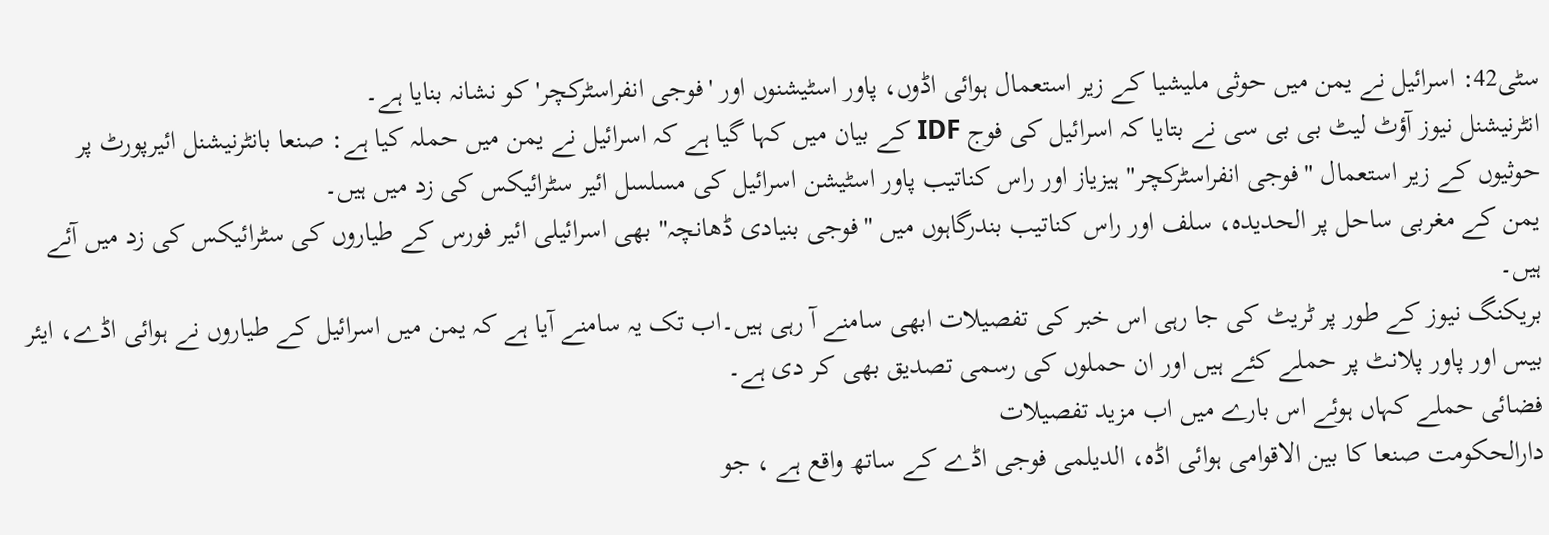سٹی42: اسرائیل نے یمن میں حوثی ملیشیا کے زیر استعمال ہوائی اڈوں، پاور اسٹیشنوں اور 'فوجی انفراسٹرکچر' کو نشانہ بنایا ہے۔
انٹرنیشنل نیوز آؤٹ لیٹ بی بی سی نے بتایا کہ اسرائیل کی فوج IDF کے بیان میں کہا گیا ہے کہ اسرائیل نے یمن میں حملہ کیا ہے: صنعا بانٹرنیشنل ائیرپورٹ پر حوثیوں کے زیر استعمال "فوجی انفراسٹرکچر" ہیزیاز اور راس کناتیب پاور اسٹیشن اسرائیل کی مسلسل ائیر سٹرائیکس کی زد میں ہیں۔
یمن کے مغربی ساحل پر الحدیدہ، سلف اور راس کناتیب بندرگاہوں میں "فوجی بنیادی ڈھانچہ" بھی اسرائیلی ائیر فورس کے طیاروں کی سٹرائیکس کی زد میں آئے ہیں۔
بریکنگ نیوز کے طور پر ٹریٹ کی جا رہی اس خبر کی تفصیلات ابھی سامنے آ رہی ہیں۔اب تک یہ سامنے آیا ہے کہ یمن میں اسرائیل کے طیاروں نے ہوائی اڈے، ایئر بیس اور پاور پلانٹ پر حملے کئے ہیں اور ان حملوں کی رسمی تصدیق بھی کر دی ہے۔
فضائی حملے کہاں ہوئے اس بارے میں اب مزید تفصیلات
دارالحکومت صنعا کا بین الاقوامی ہوائی اڈہ، الدیلمی فوجی اڈے کے ساتھ واقع ہے ، جو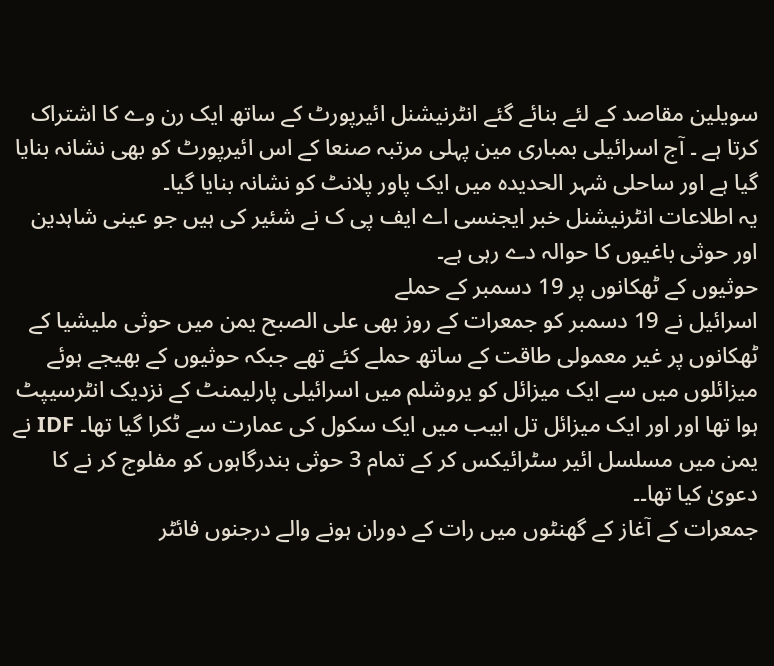سویلین مقاصد کے لئے بنائے گئے انٹرنیشنل ائیرپورٹ کے ساتھ ایک رن وے کا اشتراک کرتا ہے ۔ آج اسرائیلی بمباری مین پہلی مرتبہ صنعا کے اس ائیرپورٹ کو بھی نشانہ بنایا گیا ہے اور ساحلی شہر الحدیدہ میں ایک پاور پلانٹ کو نشانہ بنایا گیا۔
یہ اطلاعات انٹرنیشنل خبر ایجنسی اے ایف پی ک نے شئیر کی ہیں جو عینی شاہدین اور حوثی باغیوں کا حوالہ دے رہی ہے۔
حوثیوں کے ٹھکانوں پر 19 دسمبر کے حملے
اسرائیل نے 19 دسمبر کو جمعرات کے روز بھی علی الصبح یمن میں حوثی ملیشیا کے ٹھکانوں پر غیر معمولی طاقت کے ساتھ حملے کئے تھے جبکہ حوثیوں کے بھیجے ہوئے میزائلوں میں سے ایک میزائل کو یروشلم میں اسرائیلی پارلیمنٹ کے نزدیک انٹرسیپٹ ہوا تھا اور اور ایک میزائل تل ابیب میں ایک سکول کی عمارت سے ٹکرا گیا تھا۔ IDF نے یمن میں مسلسل ائیر سٹرائیکس کر کے تمام 3 حوثی بندرگاہوں کو مفلوج کر نے کا دعویٰ کیا تھا۔۔
جمعرات کے آغاز کے گھنٹوں میں رات کے دوران ہونے والے درجنوں فائٹر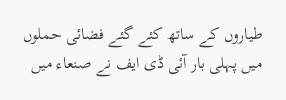طیاروں کے ساتھ کئے گئے فضائی حملوں میں پہلی بار آئی ڈی ایف نے صنعاء میں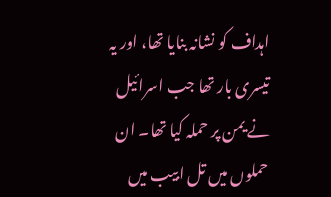اہداف کو نشانہ بنایا تھا، اور یہ تیسری بار تھا جب اسرائیل نے یمن پر حملہ کیا تھا۔ ان حملوں میں تل ابیب میں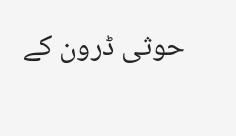حوثی ڈرون کے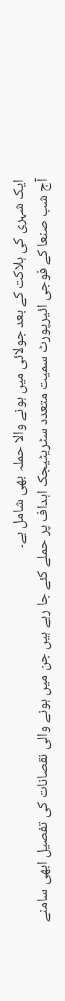ایک شہری کی ہلاکت کے بعد جولائی میں ہونے والا حملہ بھی شامل ہے۔
آج شب صنعا کے فوجی ائیرپورٹ سمیت متعدد سٹریٹیجک اہداف پر حملے کئے جا رہے ہیں جن میں ہونے والی نقصانات کی تفصیل ابھی سامنے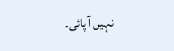نہیں آ پائی۔